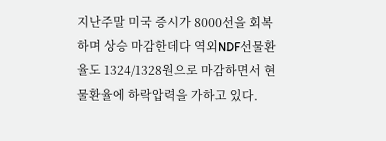지난주말 미국 증시가 8000선을 회복하며 상승 마감한데다 역외NDF선물환율도 1324/1328원으로 마감하면서 현물환율에 하락압력을 가하고 있다.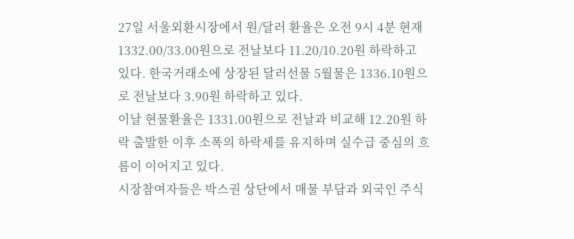27일 서울외환시장에서 원/달러 환율은 오전 9시 4분 현재 1332.00/33.00원으로 전날보다 11.20/10.20원 하락하고 있다. 한국거래소에 상장된 달러선물 5월물은 1336.10원으로 전날보다 3.90원 하락하고 있다.
이날 현물환율은 1331.00원으로 전날과 비교해 12.20원 하락 출발한 이후 소폭의 하락세를 유지하며 실수급 중심의 흐름이 이어지고 있다.
시장참여자들은 박스권 상단에서 매물 부담과 외국인 주식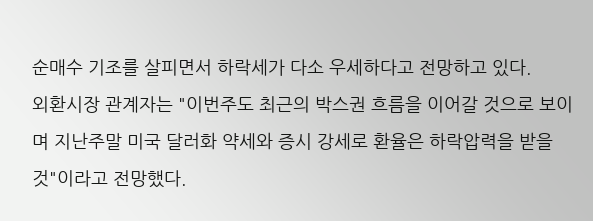순매수 기조를 살피면서 하락세가 다소 우세하다고 전망하고 있다.
외환시장 관계자는 "이번주도 최근의 박스권 흐름을 이어갈 것으로 보이며 지난주말 미국 달러화 약세와 증시 강세로 환율은 하락압력을 받을 것"이라고 전망했다.